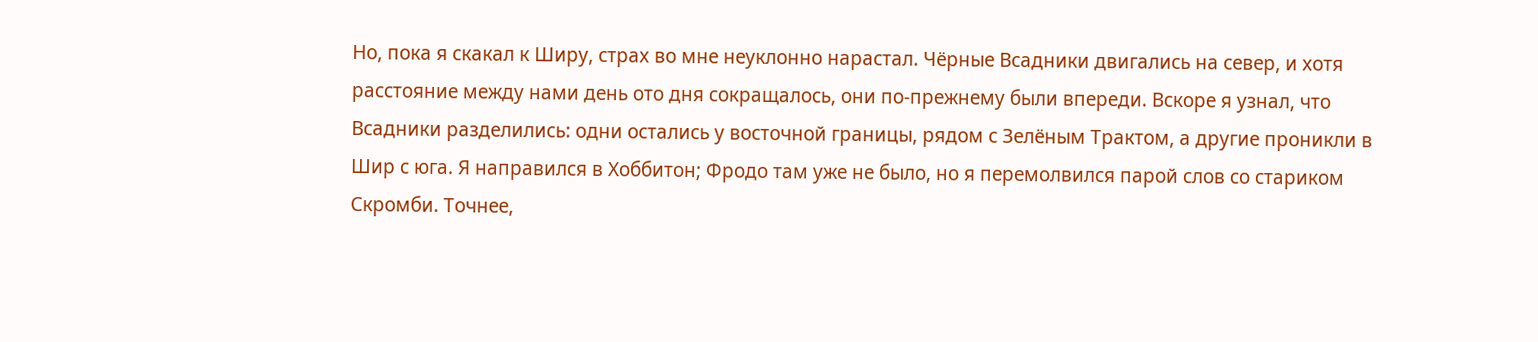Но, пока я скакал к Ширу, страх во мне неуклонно нарастал. Чёрные Всадники двигались на север, и хотя расстояние между нами день ото дня сокращалось, они по-прежнему были впереди. Вскоре я узнал, что Всадники разделились: одни остались у восточной границы, рядом с Зелёным Трактом, а другие проникли в Шир с юга. Я направился в Хоббитон; Фродо там уже не было, но я перемолвился парой слов со стариком Скромби. Точнее,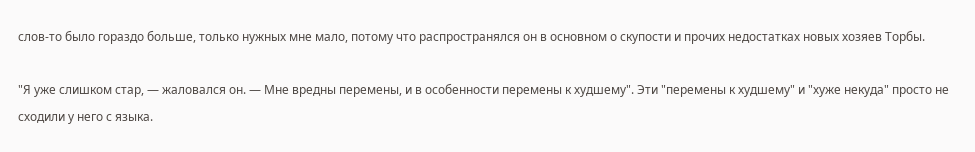слов-то было гораздо больше, только нужных мне мало, потому что распространялся он в основном о скупости и прочих недостатках новых хозяев Торбы.

"Я уже слишком стар, — жаловался он. — Мне вредны перемены, и в особенности перемены к худшему". Эти "перемены к худшему" и "хуже некуда" просто не сходили у него с языка.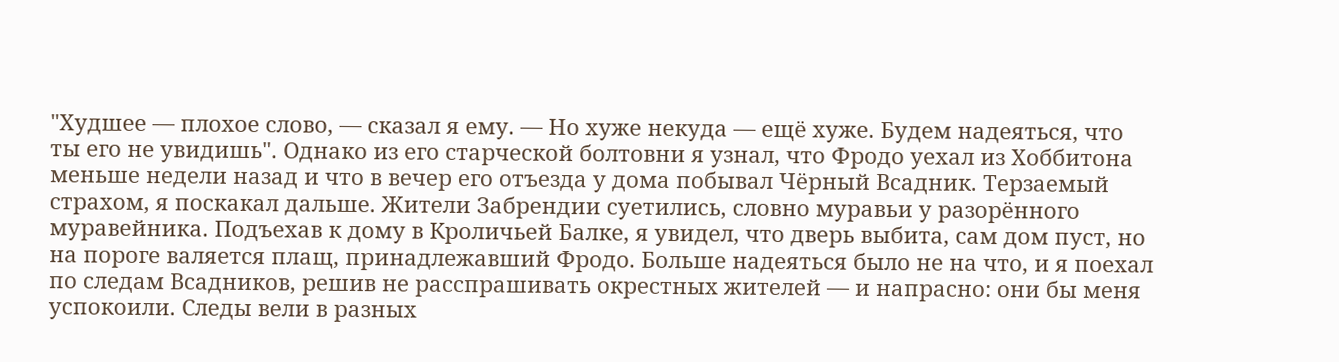"Худшее — плохое слово, — сказал я ему. — Но хуже некуда — ещё хуже. Будем надеяться, что ты его не увидишь". Однако из его старческой болтовни я узнал, что Фродо уехал из Хоббитона меньше недели назад и что в вечер его отъезда у дома побывал Чёрный Всадник. Терзаемый страхом, я поскакал дальше. Жители Забрендии суетились, словно муравьи у разорённого муравейника. Подъехав к дому в Кроличьей Балке, я увидел, что дверь выбита, сам дом пуст, но на пороге валяется плащ, принадлежавший Фродо. Больше надеяться было не на что, и я поехал по следам Всадников, решив не расспрашивать окрестных жителей — и напрасно: они бы меня успокоили. Следы вели в разных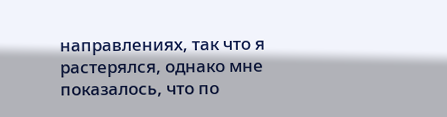направлениях, так что я растерялся, однако мне показалось, что по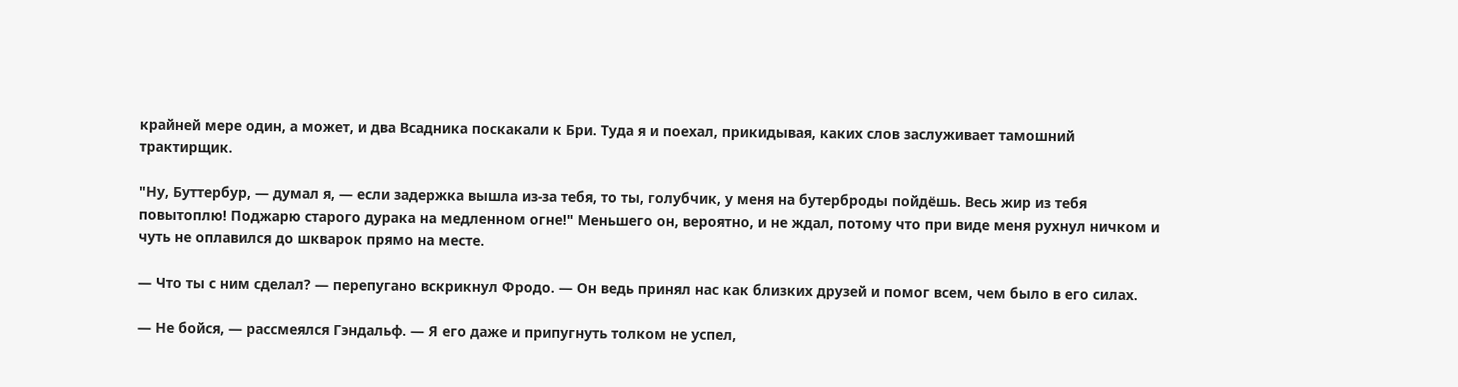крайней мере один, а может, и два Всадника поскакали к Бри. Туда я и поехал, прикидывая, каких слов заслуживает тамошний трактирщик.

"Ну, Буттербур, — думал я, — если задержка вышла из-за тебя, то ты, голубчик, у меня на бутерброды пойдёшь. Весь жир из тебя повытоплю! Поджарю старого дурака на медленном огне!" Меньшего он, вероятно, и не ждал, потому что при виде меня рухнул ничком и чуть не оплавился до шкварок прямо на месте.

— Что ты с ним сделал? — перепугано вскрикнул Фродо. — Он ведь принял нас как близких друзей и помог всем, чем было в его силах.

— Не бойся, — рассмеялся Гэндальф. — Я его даже и припугнуть толком не успел,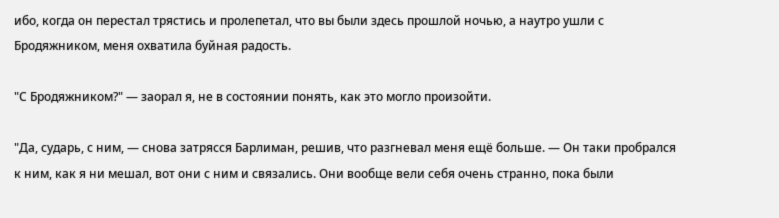ибо, когда он перестал трястись и пролепетал, что вы были здесь прошлой ночью, а наутро ушли с Бродяжником, меня охватила буйная радость.

"С Бродяжником?" — заорал я, не в состоянии понять, как это могло произойти.

"Да, сударь, с ним, — снова затрясся Барлиман, решив, что разгневал меня ещё больше. — Он таки пробрался к ним, как я ни мешал, вот они с ним и связались. Они вообще вели себя очень странно, пока были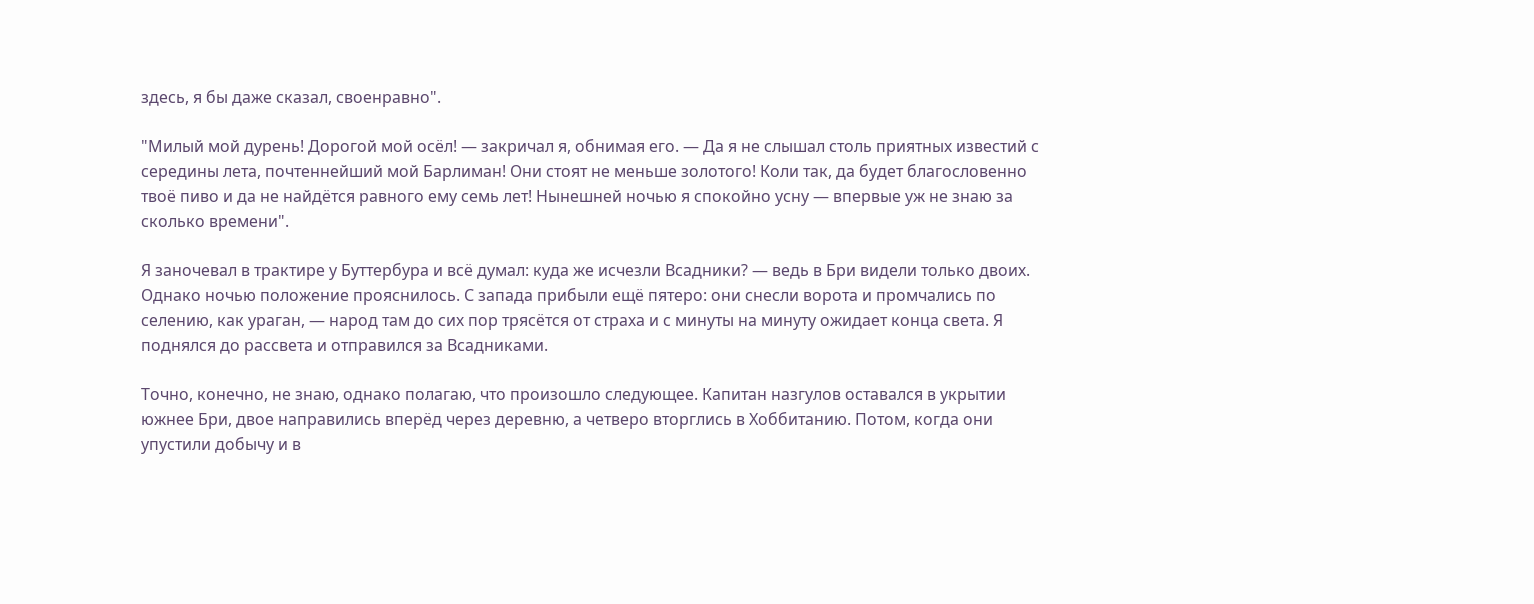здесь, я бы даже сказал, своенравно".

"Милый мой дурень! Дорогой мой осёл! — закричал я, обнимая его. — Да я не слышал столь приятных известий с середины лета, почтеннейший мой Барлиман! Они стоят не меньше золотого! Коли так, да будет благословенно твоё пиво и да не найдётся равного ему семь лет! Нынешней ночью я спокойно усну — впервые уж не знаю за сколько времени".

Я заночевал в трактире у Буттербура и всё думал: куда же исчезли Всадники? — ведь в Бри видели только двоих. Однако ночью положение прояснилось. С запада прибыли ещё пятеро: они снесли ворота и промчались по селению, как ураган, — народ там до сих пор трясётся от страха и с минуты на минуту ожидает конца света. Я поднялся до рассвета и отправился за Всадниками.

Точно, конечно, не знаю, однако полагаю, что произошло следующее. Капитан назгулов оставался в укрытии южнее Бри, двое направились вперёд через деревню, а четверо вторглись в Хоббитанию. Потом, когда они упустили добычу и в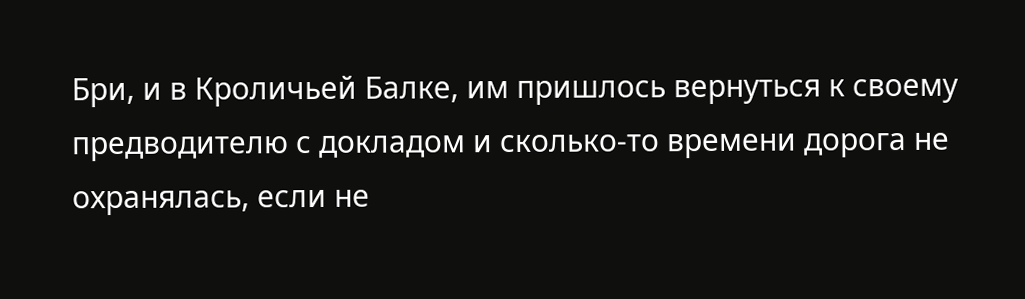Бри, и в Кроличьей Балке, им пришлось вернуться к своему предводителю с докладом и сколько-то времени дорога не охранялась, если не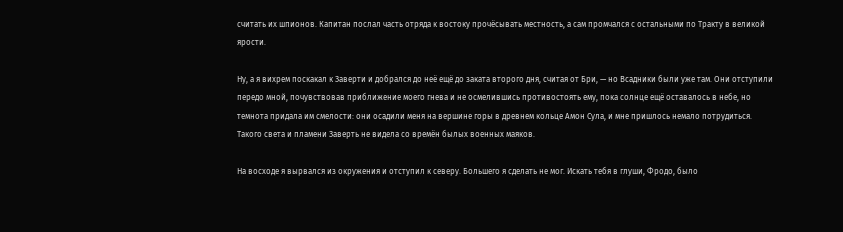считать их шпионов. Капитан послал часть отряда к востоку прочёсывать местность, а сам промчался с остальными по Тракту в великой ярости.

Ну, а я вихрем поскакал к Заверти и добрался до неё ещё до заката второго дня, считая от Бри, — но Всадники были уже там. Они отступили передо мной, почувствовав приближение моего гнева и не осмелившись противостоять ему, пока солнце ещё оставалось в небе, но темнота придала им смелости: они осадили меня на вершине горы в древнем кольце Амон Сула, и мне пришлось немало потрудиться. Такого света и пламени Заверть не видела со времён былых военных маяков.

На восходе я вырвался из окружения и отступил к северу. Большего я сделать не мог. Искать тебя в глуши, Фродо, было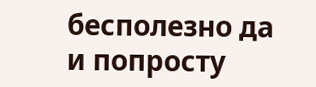бесполезно да и попросту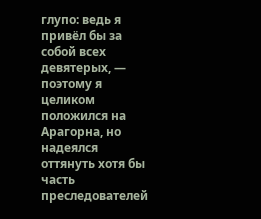глупо: ведь я привёл бы за собой всех девятерых, — поэтому я целиком положился на Арагорна, но надеялся оттянуть хотя бы часть преследователей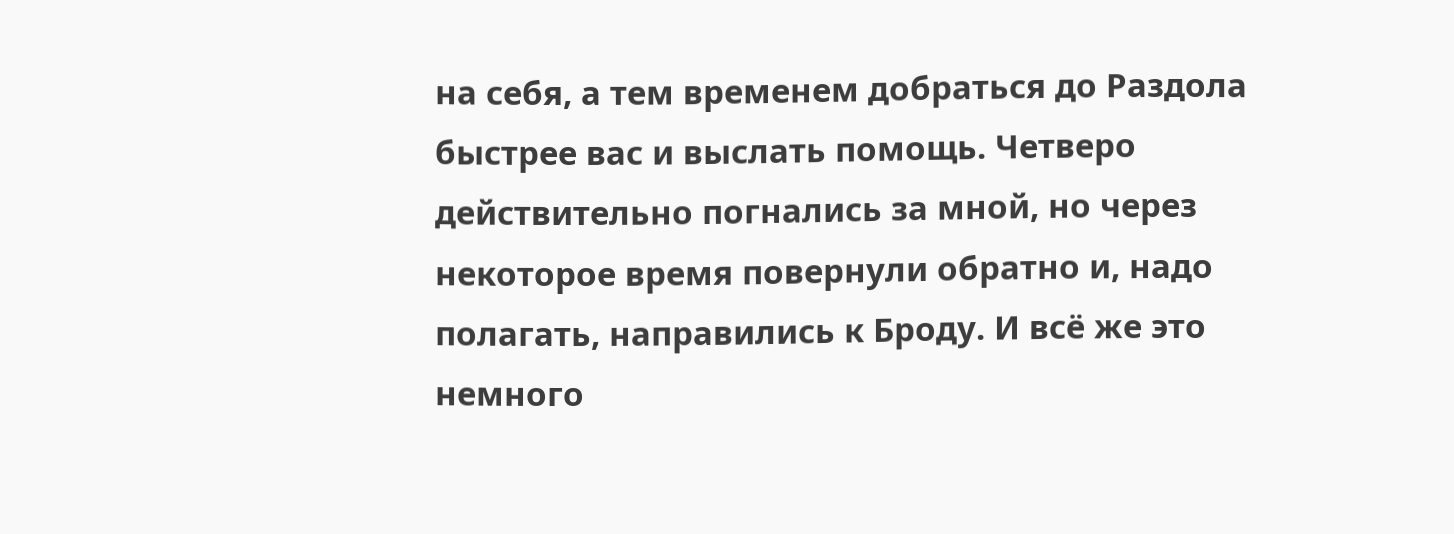на себя, а тем временем добраться до Раздола быстрее вас и выслать помощь. Четверо действительно погнались за мной, но через некоторое время повернули обратно и, надо полагать, направились к Броду. И всё же это немного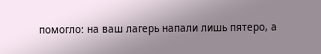помогло: на ваш лагерь напали лишь пятеро, а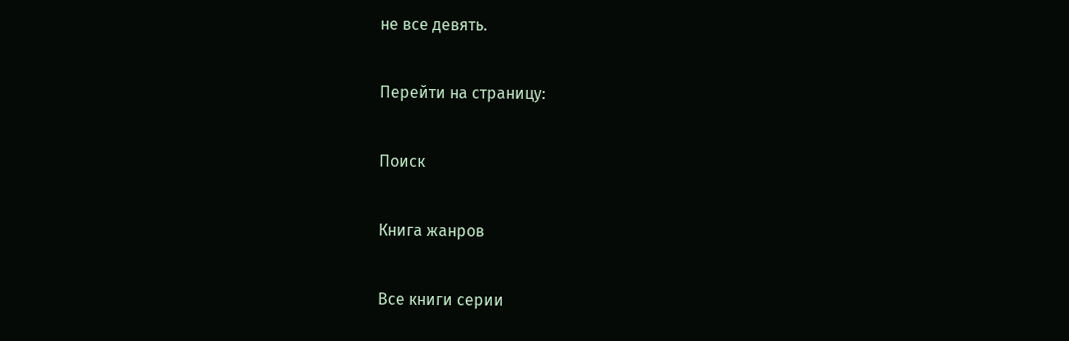не все девять.

Перейти на страницу:

Поиск

Книга жанров

Все книги серии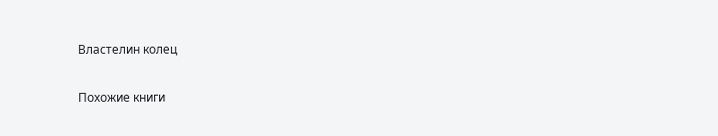Властелин колец

Похожие книги